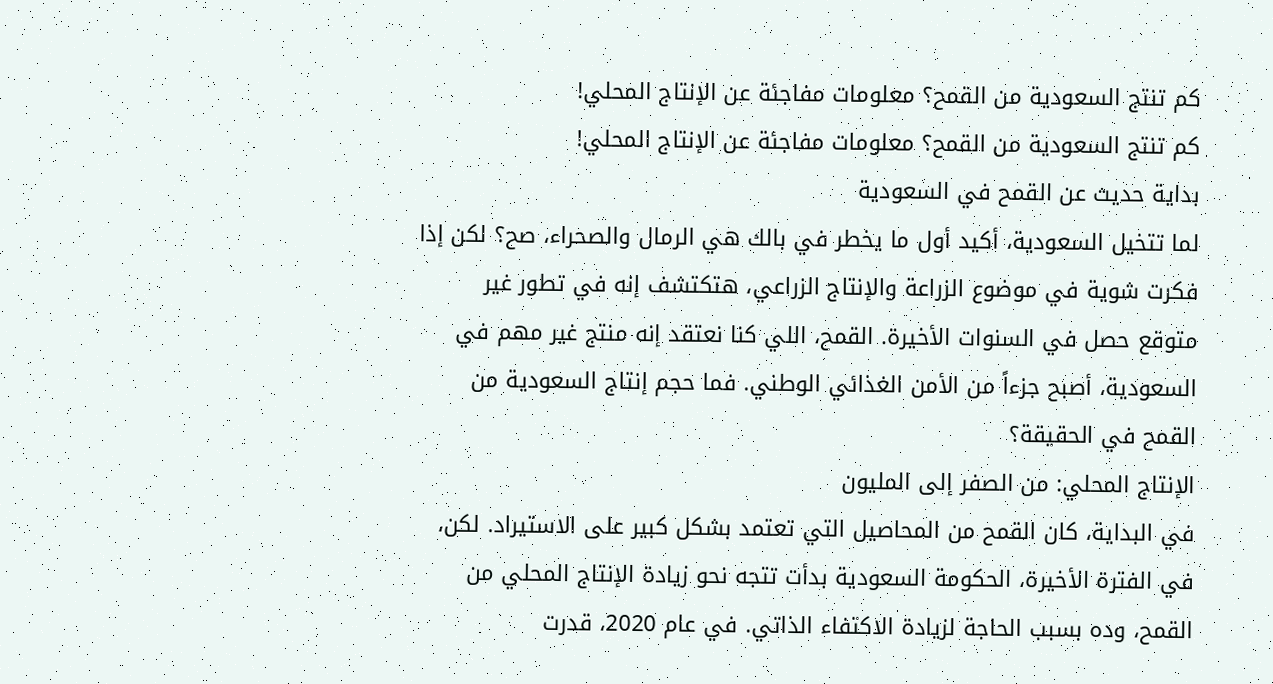كم تنتج السعودية من القمح؟ معلومات مفاجئة عن الإنتاج المحلي!
كم تنتج السعودية من القمح؟ معلومات مفاجئة عن الإنتاج المحلي!
بداية حديث عن القمح في السعودية
لما تتخيل السعودية، أكيد أول ما يخطر في بالك هي الرمال والصحراء، صح؟ لكن إذا فكرت شوية في موضوع الزراعة والإنتاج الزراعي، هتكتشف إنه في تطور غير متوقع حصل في السنوات الأخيرة. القمح، اللي كنا نعتقد إنه منتج غير مهم في السعودية، أصبح جزءاً من الأمن الغذائي الوطني. فما حجم إنتاج السعودية من القمح في الحقيقة؟
الإنتاج المحلي: من الصفر إلى المليون
في البداية، كان القمح من المحاصيل التي تعتمد بشكل كبير على الاستيراد. لكن، في الفترة الأخيرة، الحكومة السعودية بدأت تتجه نحو زيادة الإنتاج المحلي من القمح، وده بسبب الحاجة لزيادة الاكتفاء الذاتي. في عام 2020، قدرت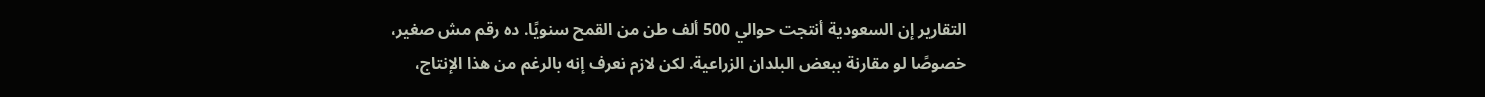التقارير إن السعودية أنتجت حوالي 500 ألف طن من القمح سنويًا. ده رقم مش صغير، خصوصًا لو مقارنة ببعض البلدان الزراعية. لكن لازم نعرف إنه بالرغم من هذا الإنتاج،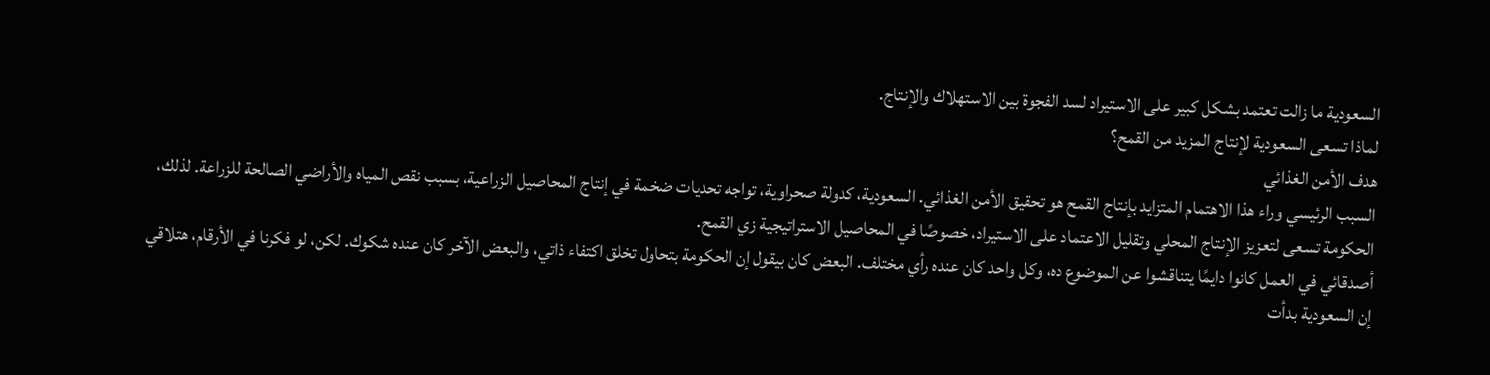السعودية ما زالت تعتمد بشكل كبير على الاستيراد لسد الفجوة بين الاستهلاك والإنتاج.
لماذا تسعى السعودية لإنتاج المزيد من القمح؟
هدف الأمن الغذائي
السبب الرئيسي وراء هذا الاهتمام المتزايد بإنتاج القمح هو تحقيق الأمن الغذائي. السعودية، كدولة صحراوية، تواجه تحديات ضخمة في إنتاج المحاصيل الزراعية، بسبب نقص المياه والأراضي الصالحة للزراعة. لذلك، الحكومة تسعى لتعزيز الإنتاج المحلي وتقليل الاعتماد على الاستيراد، خصوصًا في المحاصيل الاستراتيجية زي القمح.
أصدقائي في العمل كانوا دايمًا يتناقشوا عن الموضوع ده، وكل واحد كان عنده رأي مختلف. البعض كان بيقول إن الحكومة بتحاول تخلق اكتفاء ذاتي، والبعض الآخر كان عنده شكوك. لكن، لو فكرنا في الأرقام، هتلاقي إن السعودية بدأت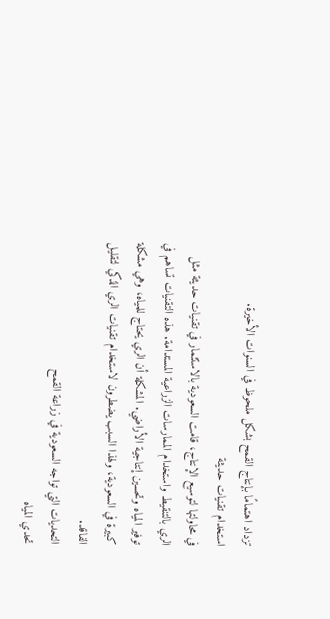تزداد اهتمامًا بإنتاج القمح بشكل ملحوظ في السنوات الأخيرة.
استخدام تقنيات حديثة
في محاولتها لتوسيع الإنتاج، قامت السعودية بالاستثمار في تقنيات حديثة مثل الري بالتنقيط واستخدام الممارسات الزراعية المستدامة. هذه التقنيات تساهم في توفير المياه وتحسين إنتاجية الأراضي. المشكلة أن الري يحتاج للمياه، وهي مشكلة كبيرة في السعودية، ولهذا السبب يضطرون لاستخدام تقنيات الري الذكي لتقليل الفاقد.
التحديات التي تواجه السعودية في زراعة القمح
تحدي المياه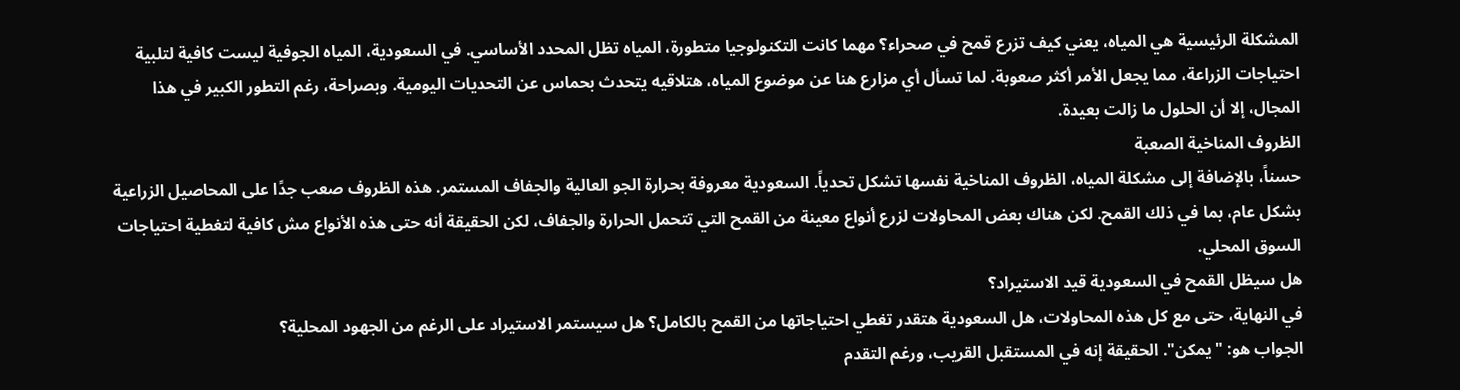المشكلة الرئيسية هي المياه، يعني كيف تزرع قمح في صحراء؟ مهما كانت التكنولوجيا متطورة، المياه تظل المحدد الأساسي. في السعودية، المياه الجوفية ليست كافية لتلبية احتياجات الزراعة، مما يجعل الأمر أكثر صعوبة. لما تسأل أي مزارع هنا عن موضوع المياه، هتلاقيه يتحدث بحماس عن التحديات اليومية. وبصراحة، رغم التطور الكبير في هذا المجال، إلا أن الحلول ما زالت بعيدة.
الظروف المناخية الصعبة
حسناً، بالإضافة إلى مشكلة المياه، الظروف المناخية نفسها تشكل تحدياً. السعودية معروفة بحرارة الجو العالية والجفاف المستمر. هذه الظروف صعب جدًا على المحاصيل الزراعية بشكل عام، بما في ذلك القمح. لكن هناك بعض المحاولات لزرع أنواع معينة من القمح التي تتحمل الحرارة والجفاف، لكن الحقيقة أنه حتى هذه الأنواع مش كافية لتغطية احتياجات السوق المحلي.
هل سيظل القمح في السعودية قيد الاستيراد؟
في النهاية، حتى مع كل هذه المحاولات، هل السعودية هتقدر تغطي احتياجاتها من القمح بالكامل؟ هل سيستمر الاستيراد على الرغم من الجهود المحلية؟
الجواب هو: "يمكن". الحقيقة إنه في المستقبل القريب، ورغم التقدم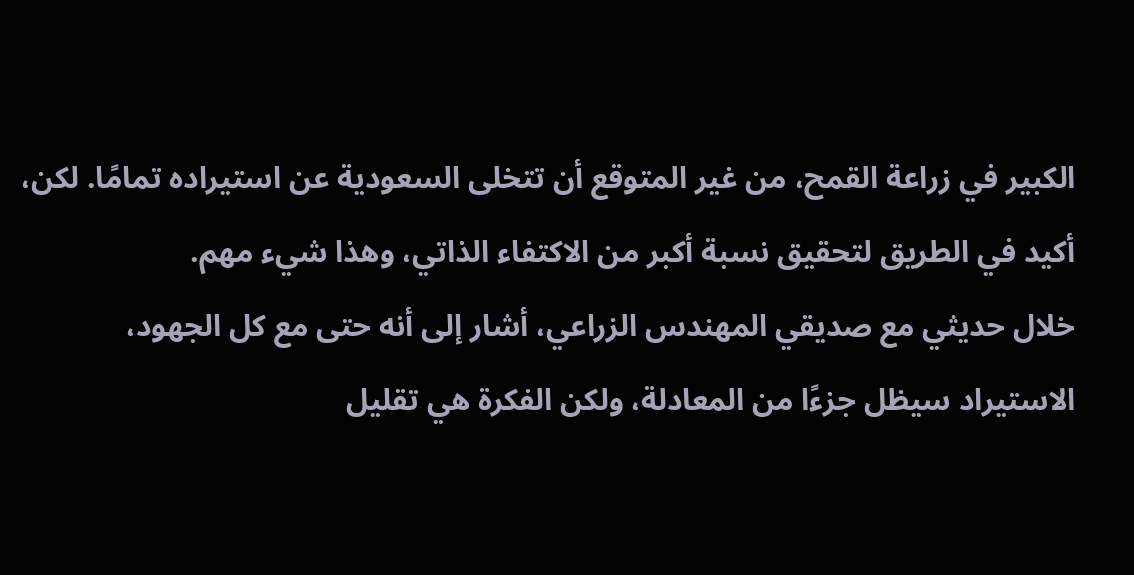الكبير في زراعة القمح، من غير المتوقع أن تتخلى السعودية عن استيراده تمامًا. لكن، أكيد في الطريق لتحقيق نسبة أكبر من الاكتفاء الذاتي، وهذا شيء مهم.
خلال حديثي مع صديقي المهندس الزراعي، أشار إلى أنه حتى مع كل الجهود، الاستيراد سيظل جزءًا من المعادلة، ولكن الفكرة هي تقليل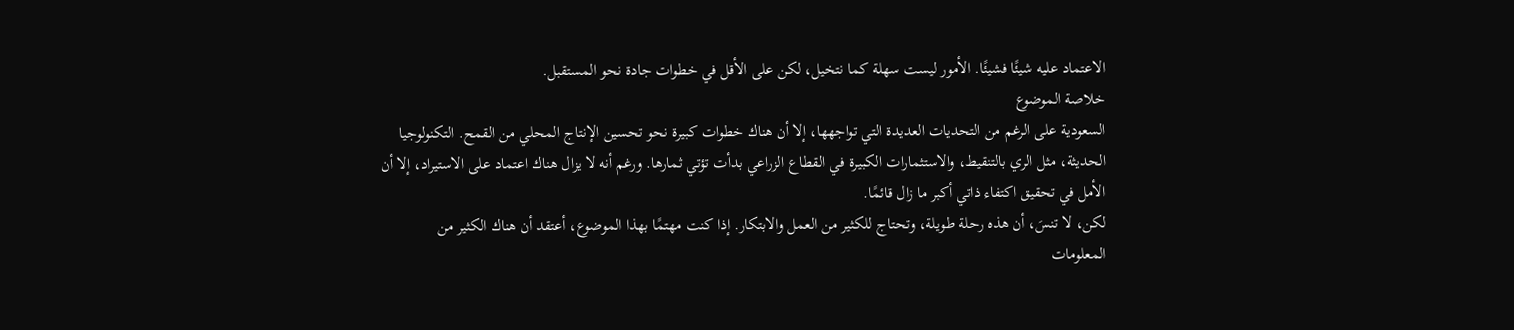الاعتماد عليه شيئًا فشيئًا. الأمور ليست سهلة كما نتخيل، لكن على الأقل في خطوات جادة نحو المستقبل.
خلاصة الموضوع
السعودية على الرغم من التحديات العديدة التي تواجهها، إلا أن هناك خطوات كبيرة نحو تحسين الإنتاج المحلي من القمح. التكنولوجيا الحديثة، مثل الري بالتنقيط، والاستثمارات الكبيرة في القطاع الزراعي بدأت تؤتي ثمارها. ورغم أنه لا يزال هناك اعتماد على الاستيراد، إلا أن الأمل في تحقيق اكتفاء ذاتي أكبر ما زال قائمًا.
لكن، لا تنسَ، أن هذه رحلة طويلة، وتحتاج للكثير من العمل والابتكار. إذا كنت مهتمًا بهذا الموضوع، أعتقد أن هناك الكثير من المعلومات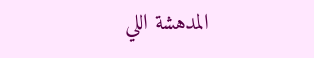المدهشة اللي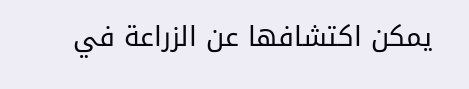يمكن اكتشافها عن الزراعة في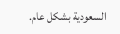السعودية بشكل عام.